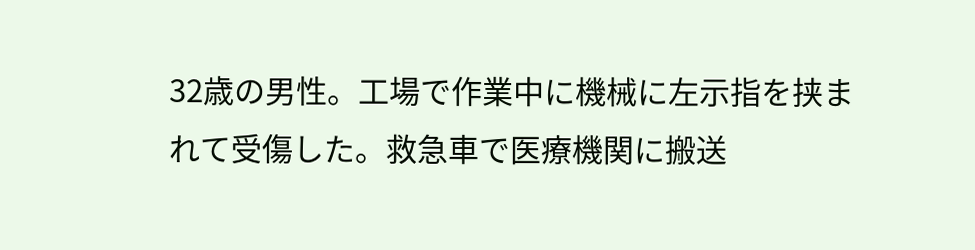32歳の男性。工場で作業中に機械に左示指を挟まれて受傷した。救急車で医療機関に搬送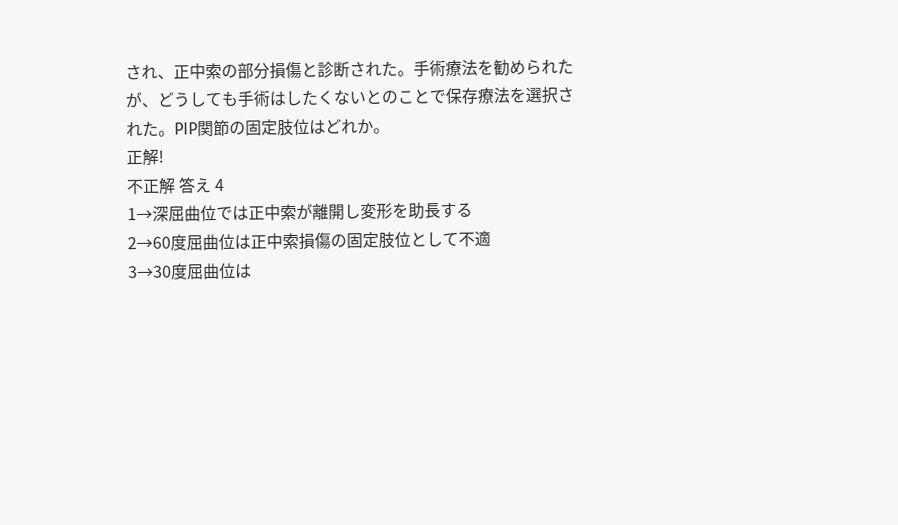され、正中索の部分損傷と診断された。手術療法を勧められたが、どうしても手術はしたくないとのことで保存療法を選択された。PIP関節の固定肢位はどれか。
正解!
不正解 答え 4
1→深屈曲位では正中索が離開し変形を助長する
2→60度屈曲位は正中索損傷の固定肢位として不適
3→30度屈曲位は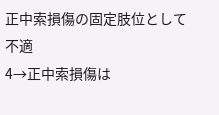正中索損傷の固定肢位として不適
4→正中索損傷は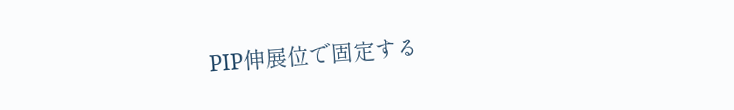PIP伸展位で固定する